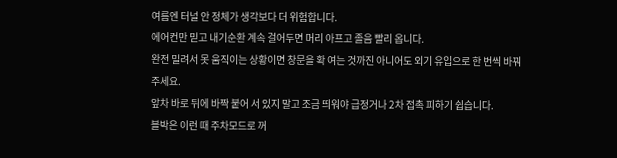여름엔 터널 안 정체가 생각보다 더 위험합니다.
에어컨만 믿고 내기순환 계속 걸어두면 머리 아프고 졸음 빨리 옵니다.
완전 밀려서 못 움직이는 상황이면 창문을 확 여는 것까진 아니어도 외기 유입으로 한 번씩 바꿔 주세요.
앞차 바로 뒤에 바짝 붙어 서 있지 말고 조금 띄워야 급정거나 2차 접촉 피하기 쉽습니다.
블박은 이런 때 주차모드로 꺼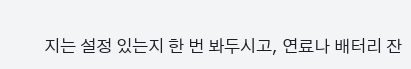지는 설정 있는지 한 번 봐두시고, 연료나 배터리 잔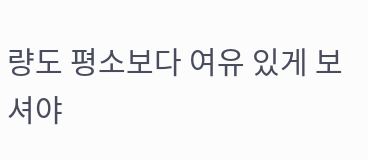량도 평소보다 여유 있게 보셔야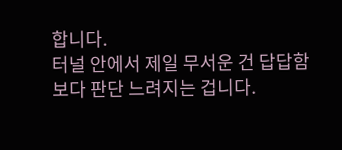합니다.
터널 안에서 제일 무서운 건 답답함보다 판단 느려지는 겁니다.